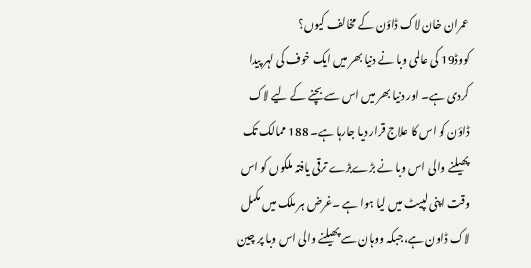عمران خان لاک ڈاؤن کے مخالف کیوں؟
کووڈ19 کی عالمی وبا نے دنیا بھر میں ایک خوف کی لہر پیدا کردی ہے۔ اور دنیا بھر میں اس سے بچنے کے لیے لاک ڈاؤن کو اس کا علاج قرار دیا جارہا ہے۔ 188 ممالک تک پھیلنے والی اس وبا نے بڑےبڑے ترقی یافتہ ملکوں کو اس وقت اپنی لپیٹ میں لیا ہوا ہے ۔غرض ہر ملک میں مکمل لاک ڈاون ہے،جبکہ ووہان سے پھیلنے والی اس وبا پر چین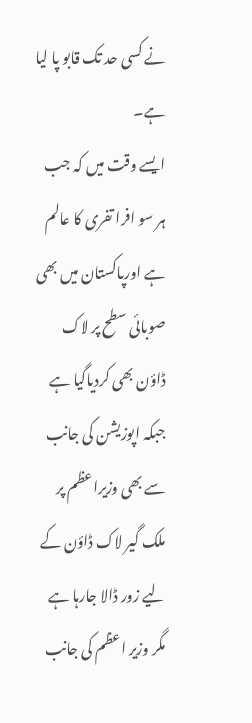نے کسی حد تک قابو پا لیا ہے۔
ایسے وقت میں کہ جب ہر سو افرا تفری کا عالم ہے اورپاکستان میں بھی صوبائی سطح پر لاک ڈاؤن بھی کردیاگیا ہے جبکہ اپوزیشن کی جانب سے بھی وزیراعظم پر ملک گیر لاک ڈاؤن کے لیے زور ڈالا جارہا ہے مگر وزیر اعظم کی جانب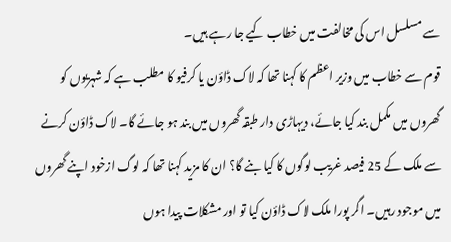سے مسلسل اس کی مخالفت میں خطاب کیے جا رہے ہیں۔
قوم سے خطاب میں وزیر اعظم کا کہنا تھا کہ لاک ڈاؤن یا کرفیو کا مطلب ہے کہ شہریوں کو گھروں میں مکمل بند کیا جائے، دیہاڑی دار طبقہ گھروں میں بند ہو جائے گا۔ لاک ڈاؤن کرنے سے ملک کے 25 فیصد غریب لوگوں کا کیا بنے گا؟ ان کا مزید کہنا تھا کہ لوگ ازخود اپنے گھروں میں موجود رہیں۔ اگر پورا ملک لاک ڈاؤن کیا تو اور مشکلات پیدا ہوں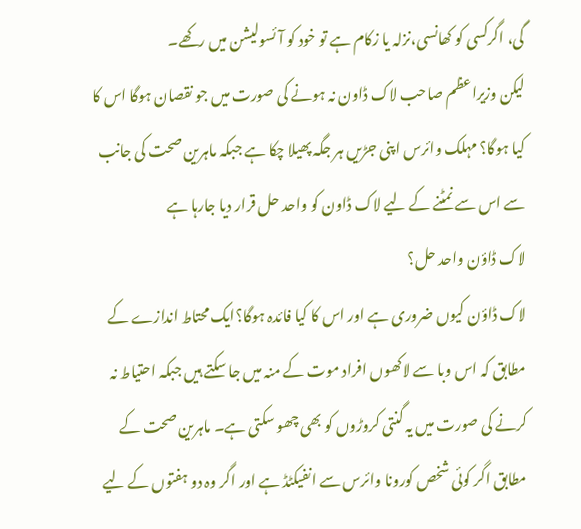گی، اگرکسی کو کھانسی،نزلہ یا زکام ہے تو خود کو آئسولیشن میں رکھے۔
لیکن وزیراعظم صاحب لاک ڈاون نہ ہونے کی صورت میں جو نقصان ہوگا اس کا کیا ہوگا؟ مہلک وائرس اپنی جڑیں ہر جگہ پھیلا چکا ہے جبکہ ماہرین صحت کی جانب سے اس سے نمٹنے کے لیے لاک ڈاون کو واحد حل قرار دیا جارہا ہے
لاک ڈاؤن واحد حل؟
لاک ڈاؤن کیوں ضروری ہے اور اس کا کیا فائدہ ہوگا؟ایک محتاط اندازے کے مطابق کہ اس وبا سے لاکھوں افراد موت کے منہ میں جا سکتے ہیں جبکہ احتیاط نہ کرنے کی صورت میں یہ گنتی کروڑوں کو بھی چھو سکتی ہے۔ ماہرین صحت کے مطابق اگر کوئی شخص کورونا وائرس سے انفیکٹڈ ہے اور اگر وہ دو ہفتوں کے لیے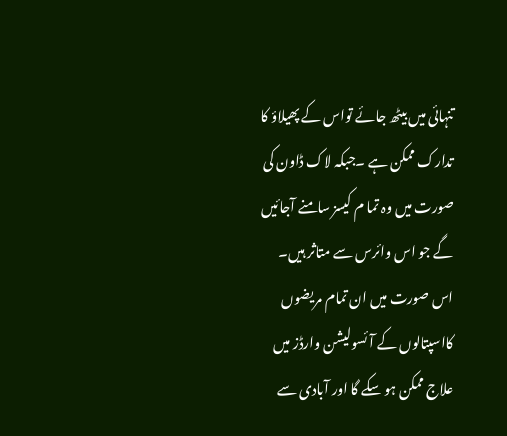تنہائی میں بیٹھ جائے تواس کے پھیلاؤ کا تدارک ممکن ہے ۔جبکہ لاک ڈاون کی صورت میں وہ تما م کیسز سامنے آجائیں گے جو اس وائرس سے متاثر ہیں۔
اس صورت میں ان تمام مریضوں کااسپتالوں کے آئسولیشن وارڈز میں علاج ممکن ہو سکے گا اور آبادی سے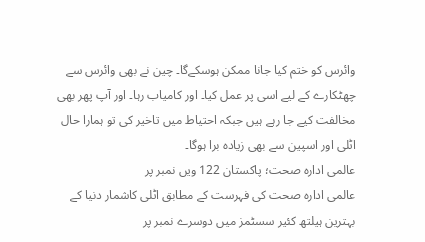وائرس کو ختم کیا جانا ممکن ہوسکےگا۔ چین نے بھی وائرس سے چھٹکارے کے لیے اسی پر عمل کیا۔ اور کامیاب رہا۔ اور آپ پھر بھی مخالفت کیے جا رہے ہیں جبکہ احتیاط میں تاخیر کی تو ہمارا حال اٹلی اور اسپین سے بھی زیادہ برا ہوگا۔
عالمی ادارہ صحت؛ پاکستان 122 ویں نمبر پر
عالمی ادارہ صحت کی فہرست کے مطابق اٹلی کاشمار دنیا کے بہترین ہیلتھ کئیر سسٹمز میں دوسرے نمبر پر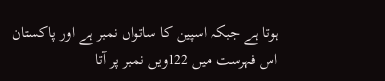ہوتا ہے جبکہ اسپین کا ساتواں نمبر ہے اور پاکستان اس فہرست میں 122ویں نمبر پر آتا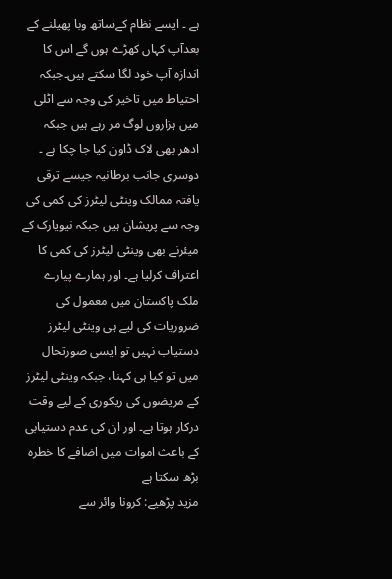ہے ۔ ایسے نظام کےساتھ وبا پھیلنے کے بعدآپ کہاں کھڑے ہوں گے اس کا اندازہ آپ خود لگا سکتے ہیں۔جبکہ احتیاط میں تاخیر کی وجہ سے اٹلی میں ہزاروں لوگ مر رہے ہیں جبکہ ادھر بھی لاک ڈاون کیا جا چکا ہے ۔
دوسری جانب برطانیہ جیسے ترقی یافتہ ممالک وینٹی لیٹرز کی کمی کی وجہ سے پریشان ہیں جبکہ نیویارک کے میئرنے بھی وینٹی لیٹرز کی کمی کا اعتراف کرلیا ہے۔ اور ہمارے پیارے ملک پاکستان میں معمول کی ضروریات کی لیے ہی وینٹی لیٹرز دستیاب نہیں تو ایسی صورتحال میں تو کیا ہی کہنا، جبکہ وینٹی لیٹرز کے مریضوں کی ریکوری کے لیے وقت درکار ہوتا ہے۔ اور ان کی عدم دستیابی کے باعث اموات میں اضافے کا خطرہ بڑھ سکتا ہے
مزید پڑھیے: کرونا وائر سے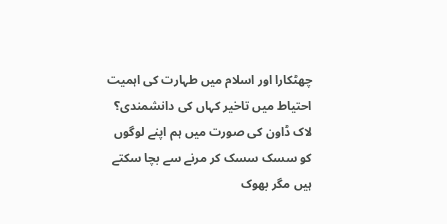چھٹکارا اور اسلام میں طہارت کی اہمیت
احتیاط میں تاخیر کہاں کی دانشمندی؟
لاک ڈاون کی صورت میں ہم اپنے لوگوں کو سسک سسک کر مرنے سے بچا سکتے ہیں مگر بھوک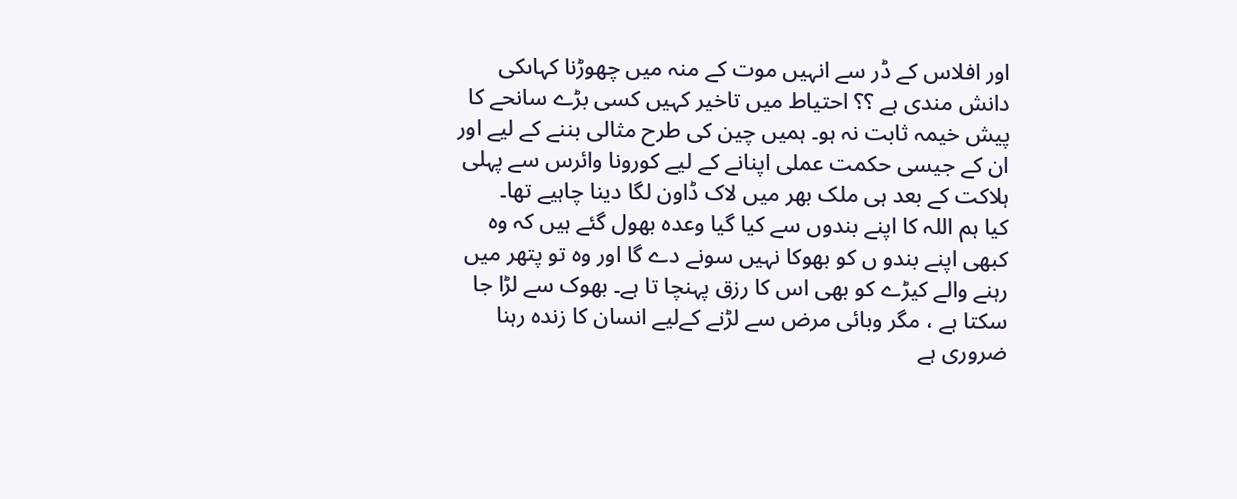اور افلاس کے ڈر سے انہیں موت کے منہ میں چھوڑنا کہاںکی دانش مندی ہے ؟؟ احتیاط میں تاخیر کہیں کسی بڑے سانحے کا پیش خیمہ ثابت نہ ہو۔ ہمیں چین کی طرح مثالی بننے کے لیے اور ان کے جیسی حکمت عملی اپنانے کے لیے کورونا وائرس سے پہلی ہلاکت کے بعد ہی ملک بھر میں لاک ڈاون لگا دینا چاہیے تھا۔
کیا ہم اللہ کا اپنے بندوں سے کیا گیا وعدہ بھول گئے ہیں کہ وہ کبھی اپنے بندو ں کو بھوکا نہیں سونے دے گا اور وہ تو پتھر میں رہنے والے کیڑے کو بھی اس کا رزق پہنچا تا ہے۔ بھوک سے لڑا جا سکتا ہے ، مگر وبائی مرض سے لڑنے کےلیے انسان کا زندہ رہنا ضروری ہے